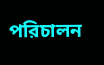পরিচালন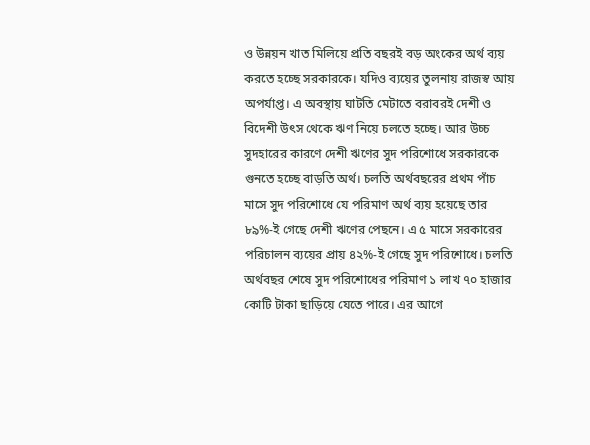ও উন্নয়ন খাত মিলিয়ে প্রতি বছরই বড় অংকের অর্থ ব্যয় করতে হচ্ছে সরকারকে। যদিও ব্যয়ের তুলনায় রাজস্ব আয় অপর্যাপ্ত। এ অবস্থায় ঘাটতি মেটাতে বরাবরই দেশী ও বিদেশী উৎস থেকে ঋণ নিয়ে চলতে হচ্ছে। আর উচ্চ সুদহারের কারণে দেশী ঋণের সুদ পরিশোধে সরকারকে গুনতে হচ্ছে বাড়তি অর্থ। চলতি অর্থবছরের প্রথম পাঁচ মাসে সুদ পরিশোধে যে পরিমাণ অর্থ ব্যয় হয়েছে তার ৮৯%-ই গেছে দেশী ঋণের পেছনে। এ ৫ মাসে সরকারের পরিচালন ব্যয়ের প্রায় ৪২%-ই গেছে সুদ পরিশোধে। চলতি অর্থবছর শেষে সুদ পরিশোধের পরিমাণ ১ লাখ ৭০ হাজার কোটি টাকা ছাড়িয়ে যেতে পারে। এর আগে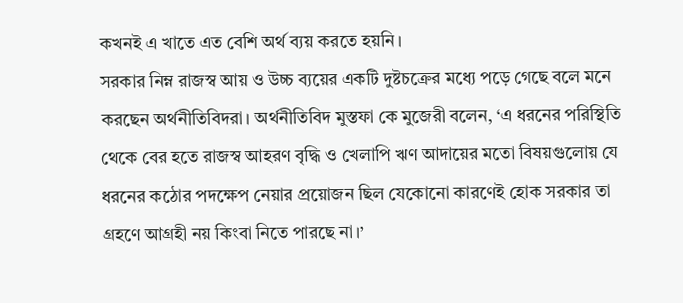কখনই এ খাতে এত বেশি অর্থ ব্যয় করতে হয়নি।
সরকার নিম্ন রাজস্ব আয় ও উচ্চ ব্যয়ের একটি দুষ্টচক্রের মধ্যে পড়ে গেছে বলে মনে করছেন অর্থনীতিবিদরা। অর্থনীতিবিদ মুস্তফা কে মুজেরী বলেন, ‘এ ধরনের পরিস্থিতি থেকে বের হতে রাজস্ব আহরণ বৃদ্ধি ও খেলাপি ঋণ আদায়ের মতো বিষয়গুলোয় যে ধরনের কঠোর পদক্ষেপ নেয়ার প্রয়োজন ছিল যেকোনো কারণেই হোক সরকার তা গ্রহণে আগ্রহী নয় কিংবা নিতে পারছে না।’